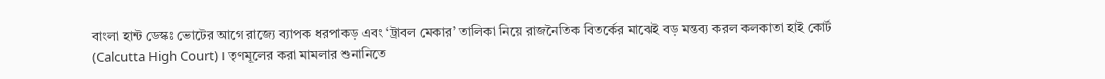বাংলা হান্ট ডেস্কঃ ভোটের আগে রাজ্যে ব্যাপক ধরপাকড় এবং ‘ট্রাবল মেকার’ তালিকা নিয়ে রাজনৈতিক বিতর্কের মাঝেই বড় মন্তব্য করল কলকাতা হাই কোর্ট (Calcutta High Court)। তৃণমূলের করা মামলার শুনানিতে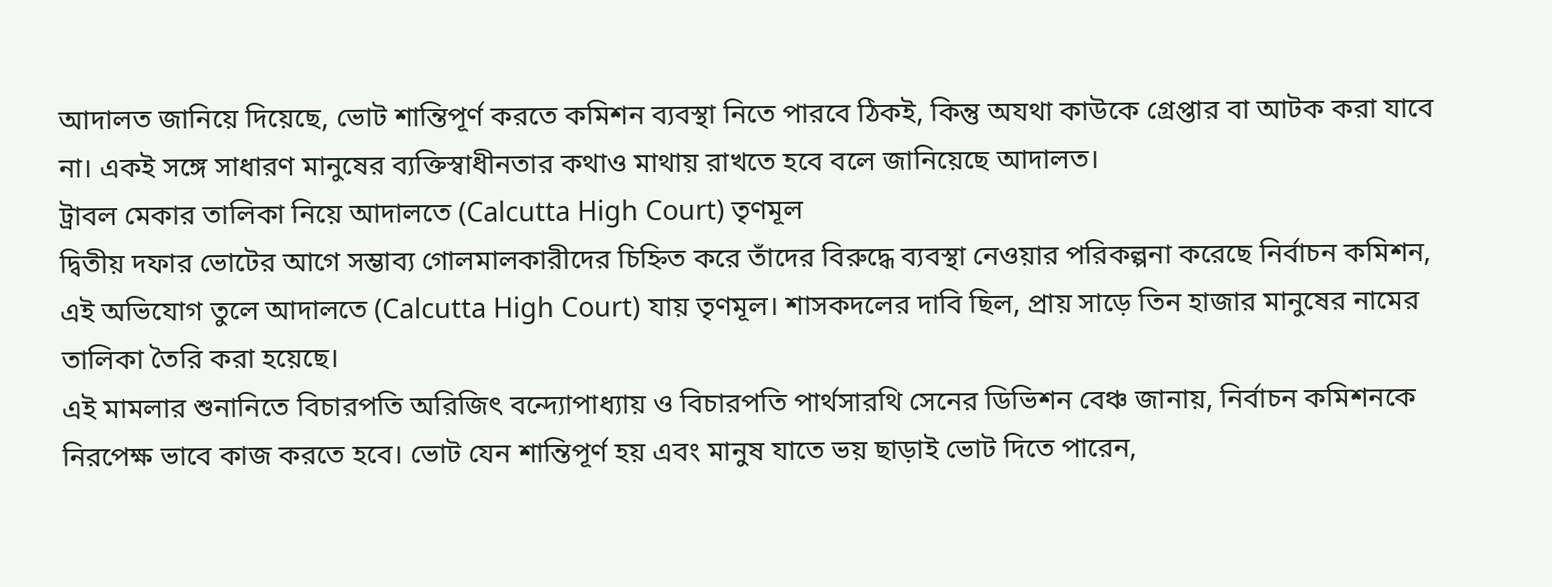আদালত জানিয়ে দিয়েছে, ভোট শান্তিপূর্ণ করতে কমিশন ব্যবস্থা নিতে পারবে ঠিকই, কিন্তু অযথা কাউকে গ্রেপ্তার বা আটক করা যাবে না। একই সঙ্গে সাধারণ মানুষের ব্যক্তিস্বাধীনতার কথাও মাথায় রাখতে হবে বলে জানিয়েছে আদালত।
ট্রাবল মেকার তালিকা নিয়ে আদালতে (Calcutta High Court) তৃণমূল
দ্বিতীয় দফার ভোটের আগে সম্ভাব্য গোলমালকারীদের চিহ্নিত করে তাঁদের বিরুদ্ধে ব্যবস্থা নেওয়ার পরিকল্পনা করেছে নির্বাচন কমিশন, এই অভিযোগ তুলে আদালতে (Calcutta High Court) যায় তৃণমূল। শাসকদলের দাবি ছিল, প্রায় সাড়ে তিন হাজার মানুষের নামের তালিকা তৈরি করা হয়েছে।
এই মামলার শুনানিতে বিচারপতি অরিজিৎ বন্দ্যোপাধ্যায় ও বিচারপতি পার্থসারথি সেনের ডিভিশন বেঞ্চ জানায়, নির্বাচন কমিশনকে নিরপেক্ষ ভাবে কাজ করতে হবে। ভোট যেন শান্তিপূর্ণ হয় এবং মানুষ যাতে ভয় ছাড়াই ভোট দিতে পারেন,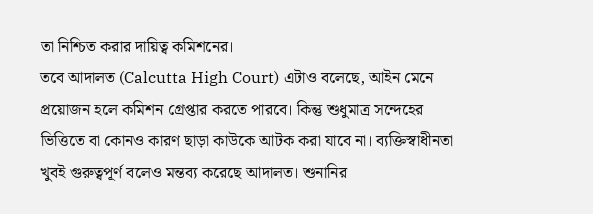তা নিশ্চিত করার দায়িত্ব কমিশনের।
তবে আদালত (Calcutta High Court) এটাও বলেছে, আইন মেনে প্রয়োজন হলে কমিশন গ্রেপ্তার করতে পারবে। কিন্তু শুধুমাত্র সন্দেহের ভিত্তিতে বা কোনও কারণ ছাড়া কাউকে আটক করা যাবে না। ব্যক্তিস্বাধীনতা খুবই গুরুত্বপূর্ণ বলেও মন্তব্য করেছে আদালত। শুনানির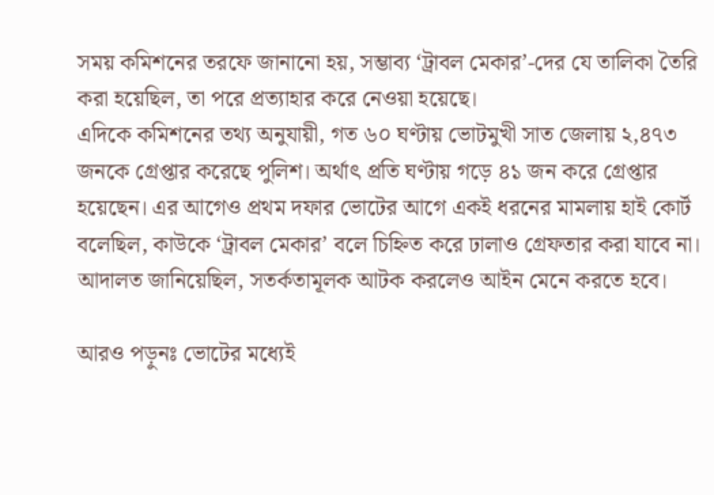সময় কমিশনের তরফে জানানো হয়, সম্ভাব্য ‘ট্রাবল মেকার’-দের যে তালিকা তৈরি করা হয়েছিল, তা পরে প্রত্যাহার করে নেওয়া হয়েছে।
এদিকে কমিশনের তথ্য অনুযায়ী, গত ৬০ ঘণ্টায় ভোটমুখী সাত জেলায় ২,৪৭৩ জনকে গ্রেপ্তার করেছে পুলিশ। অর্থাৎ প্রতি ঘণ্টায় গড়ে ৪১ জন করে গ্রেপ্তার হয়েছেন। এর আগেও প্রথম দফার ভোটের আগে একই ধরনের মামলায় হাই কোর্ট বলেছিল, কাউকে ‘ট্রাবল মেকার’ বলে চিহ্নিত করে ঢালাও গ্রেফতার করা যাবে না। আদালত জানিয়েছিল, সতর্কতামূলক আটক করলেও আইন মেনে করতে হবে।

আরও পড়ুনঃ ভোটের মধ্যেই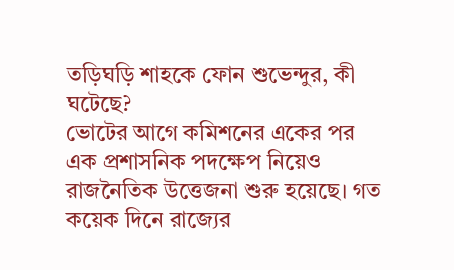তড়িঘড়ি শাহকে ফোন শুভেন্দুর, কী ঘটেছে?
ভোটের আগে কমিশনের একের পর এক প্রশাসনিক পদক্ষেপ নিয়েও রাজনৈতিক উত্তেজনা শুরু হয়েছে। গত কয়েক দিনে রাজ্যের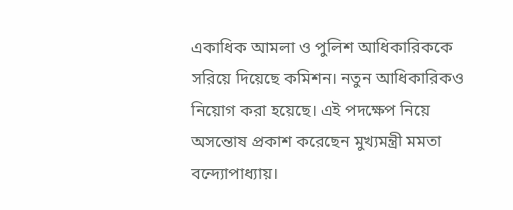একাধিক আমলা ও পুলিশ আধিকারিককে সরিয়ে দিয়েছে কমিশন। নতুন আধিকারিকও নিয়োগ করা হয়েছে। এই পদক্ষেপ নিয়ে অসন্তোষ প্রকাশ করেছেন মুখ্যমন্ত্রী মমতা বন্দ্যোপাধ্যায়।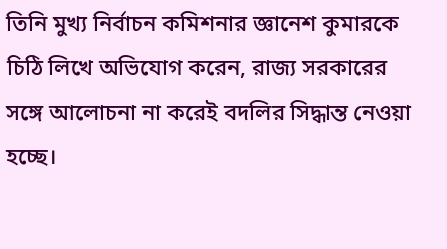তিনি মুখ্য নির্বাচন কমিশনার জ্ঞানেশ কুমারকে চিঠি লিখে অভিযোগ করেন, রাজ্য সরকারের সঙ্গে আলোচনা না করেই বদলির সিদ্ধান্ত নেওয়া হচ্ছে।